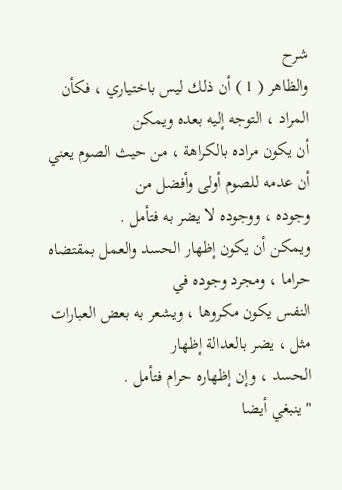شرح
والظاهر ( 1 ) أن ذلك ليس باختياري ، فكأن المراد ، التوجه إليه بعده ويمكن
أن يكون مراده بالكراهة ، من حيث الصوم يعني أن عدمه للصوم أولى وأفضل من
وجوده ، ووجوده لا يضر به فتأمل .
ويمكن أن يكون إظهار الحسد والعمل بمقتضاه حراما ، ومجرد وجوده في
النفس يكون مكروها ، ويشعر به بعض العبارات مثل ، يضر بالعدالة إظهار
الحسد ، وإن إظهاره حرام فتأمل .
" ينبغي أيضا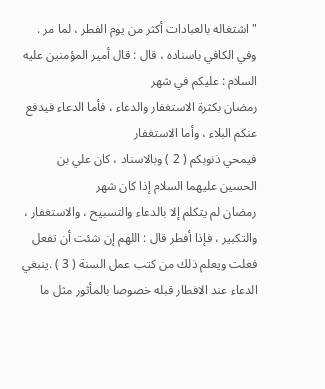"اشتغاله بالعبادات أكثر من يوم الفطر ، لما مر .
وفي الكافي باسناده ، قال : قال أمير المؤمنين عليه السلام : عليكم في شهر
رمضان بكثرة الاستغفار والدعاء ، فأما الدعاء فيدفع عنكم البلاء ، وأما الاستغفار
فيمحي ذنوبكم ( 2 ) وبالاسناد ، كان علي بن الحسين عليهما السلام إذا كان شهر
رمضان لم يتكلم إلا بالدعاء والتسبيح ، والاستغفار ، والتكبير ، فإذا أفطر قال : اللهم إن شئت أن تفعل فعلت ويعلم ذلك من كتب عمل السنة ( 3 ) .ينبغي الدعاء عند الافطار قبله خصوصا بالمأثور مثل ما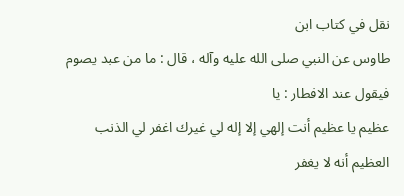نقل في كتاب ابن
طاوس عن النبي صلى الله عليه وآله ، قال : ما من عبد يصوم فيقول عند الافطار : يا
عظيم يا عظيم أنت إلهي إلا إله لي غيرك اغفر لي الذنب العظيم أنه لا يغفر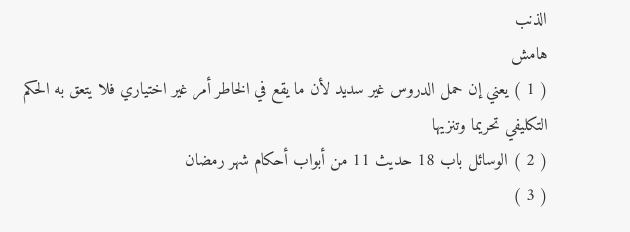الذنب
هامش
( 1 ) يعني إن حمل الدروس غير سديد لأن ما يقع في الخاطر أمر غير اختياري فلا يتعق به الحكم
التكليفي تحريما وتنزيها
( 2 ) الوسائل باب 18 حديث 11 من أبواب أحكام شهر رمضان
( 3 )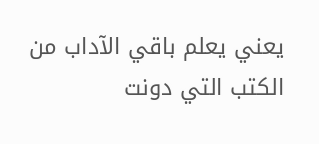يعني يعلم باقي الآداب من الكتب التي دونت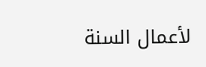لأعمال السنة